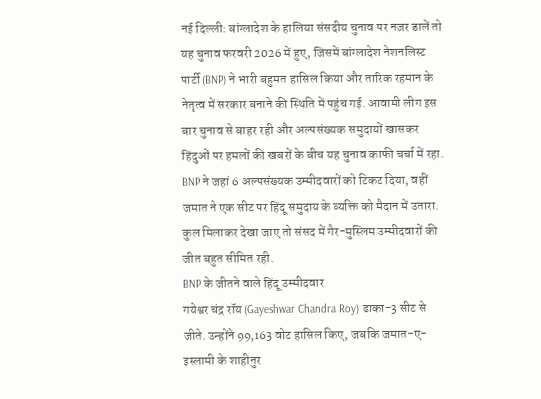नई दिल्ली: बांग्लादेश के हालिया संसदीय चुनाव पर नजर डालें तो यह चुनाव फरवरी 2026 में हुए, जिसमें बांग्लादेश नेशनलिस्ट पार्टी (BNP) ने भारी बहुमत हासिल किया और तारिक रहमान के नेतृत्व में सरकार बनाने की स्थिति में पहुंच गई. आवामी लीग इस बार चुनाव से बाहर रही और अल्पसंख्यक समुदायों खासकर हिंदुओं पर हमलों की खबरों के बीच यह चुनाव काफी चर्चा में रहा. BNP ने जहां 6 अल्पसंख्यक उम्मीदवारों को टिकट दिया, वहीं जमात ने एक सीट पर हिंदू समुदाय के व्यक्ति को मैदान में उतारा. कुल मिलाकर देखा जाए तो संसद में गैर-मुस्लिम उम्मीदवारों की जीत बहुत सीमित रही.
BNP के जीतने वाले हिंदू उम्मीदवार
गयेश्वर चंद्र रॉय (Gayeshwar Chandra Roy) ढाका-3 सीट से जीते. उन्होंने 99,163 वोट हासिल किए, जबकि जमात-ए-इस्लामी के शाहीनुर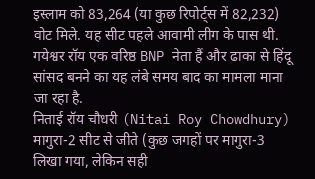इस्लाम को 83,264 (या कुछ रिपोर्ट्स में 82,232) वोट मिले. यह सीट पहले आवामी लीग के पास थी. गयेश्वर रॉय एक वरिष्ठ BNP नेता हैं और ढाका से हिंदू सांसद बनने का यह लंबे समय बाद का मामला माना जा रहा है.
निताई रॉय चौधरी (Nitai Roy Chowdhury) मागुरा-2 सीट से जीते (कुछ जगहों पर मागुरा-3 लिखा गया, लेकिन सही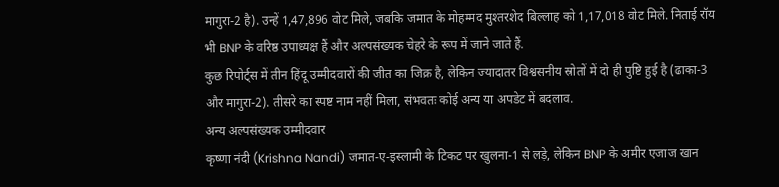मागुरा-2 है). उन्हें 1,47,896 वोट मिले, जबकि जमात के मोहम्मद मुश्तरशेद बिल्लाह को 1,17,018 वोट मिले. निताई रॉय भी BNP के वरिष्ठ उपाध्यक्ष हैं और अल्पसंख्यक चेहरे के रूप में जाने जाते हैं.
कुछ रिपोर्ट्स में तीन हिंदू उम्मीदवारों की जीत का जिक्र है, लेकिन ज्यादातर विश्वसनीय स्रोतों में दो ही पुष्टि हुई है (ढाका-3 और मागुरा-2). तीसरे का स्पष्ट नाम नहीं मिला, संभवतः कोई अन्य या अपडेट में बदलाव.
अन्य अल्पसंख्यक उम्मीदवार
कृष्णा नंदी (Krishna Nandi) जमात-ए-इस्लामी के टिकट पर खुलना-1 से लड़े, लेकिन BNP के अमीर एजाज खान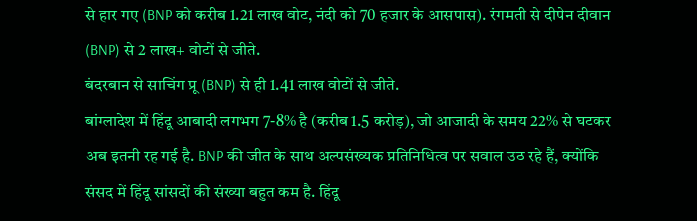से हार गए (BNP को करीब 1.21 लाख वोट, नंदी को 70 हजार के आसपास). रंगमती से दीपेन दीवान (BNP) से 2 लाख+ वोटों से जीते.
बंदरबान से साचिंग प्रू (BNP) से ही 1.41 लाख वोटों से जीते.
बांग्लादेश में हिंदू आबादी लगभग 7-8% है (करीब 1.5 करोड़), जो आजादी के समय 22% से घटकर अब इतनी रह गई है. BNP की जीत के साथ अल्पसंख्यक प्रतिनिधित्व पर सवाल उठ रहे हैं, क्योंकि संसद में हिंदू सांसदों की संख्या बहुत कम है. हिंदू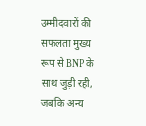उम्मीदवारों की सफलता मुख्य रूप से BNP के साथ जुड़ी रही, जबकि अन्य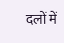दलों में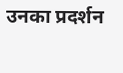उनका प्रदर्शन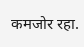कमजोर रहा.